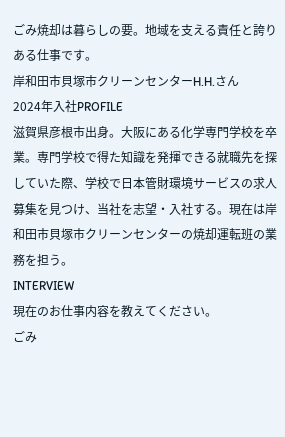ごみ焼却は暮らしの要。地域を支える責任と誇りある仕事です。
岸和田市貝塚市クリーンセンターH.H.さん
2024年入社PROFILE
滋賀県彦根市出身。大阪にある化学専門学校を卒業。専門学校で得た知識を発揮できる就職先を探していた際、学校で日本管財環境サービスの求人募集を見つけ、当社を志望・入社する。現在は岸和田市貝塚市クリーンセンターの焼却運転班の業務を担う。
INTERVIEW
現在のお仕事内容を教えてください。
ごみ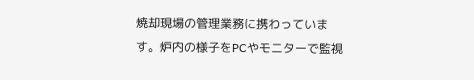焼却現場の管理業務に携わっています。炉内の様子をPCやモニターで監視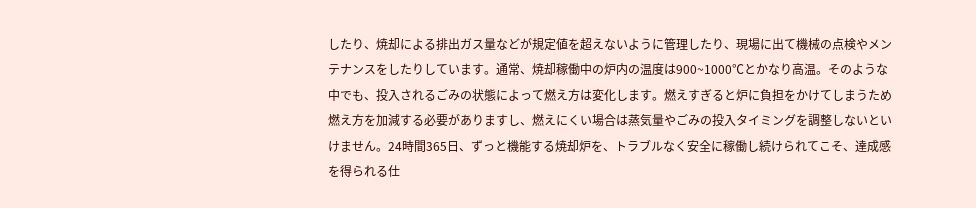したり、焼却による排出ガス量などが規定値を超えないように管理したり、現場に出て機械の点検やメンテナンスをしたりしています。通常、焼却稼働中の炉内の温度は900~1000℃とかなり高温。そのような中でも、投入されるごみの状態によって燃え方は変化します。燃えすぎると炉に負担をかけてしまうため燃え方を加減する必要がありますし、燃えにくい場合は蒸気量やごみの投入タイミングを調整しないといけません。24時間365日、ずっと機能する焼却炉を、トラブルなく安全に稼働し続けられてこそ、達成感を得られる仕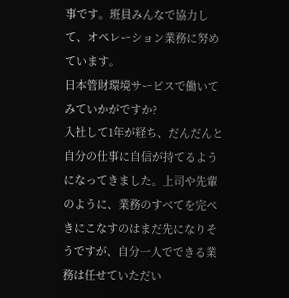事です。班員みんなで協力して、オペレーション業務に努めています。
日本管財環境サービスで働いてみていかがですか?
入社して1年が経ち、だんだんと自分の仕事に自信が持てるようになってきました。上司や先輩のように、業務のすべてを完ぺきにこなすのはまだ先になりそうですが、自分一人でできる業務は任せていただい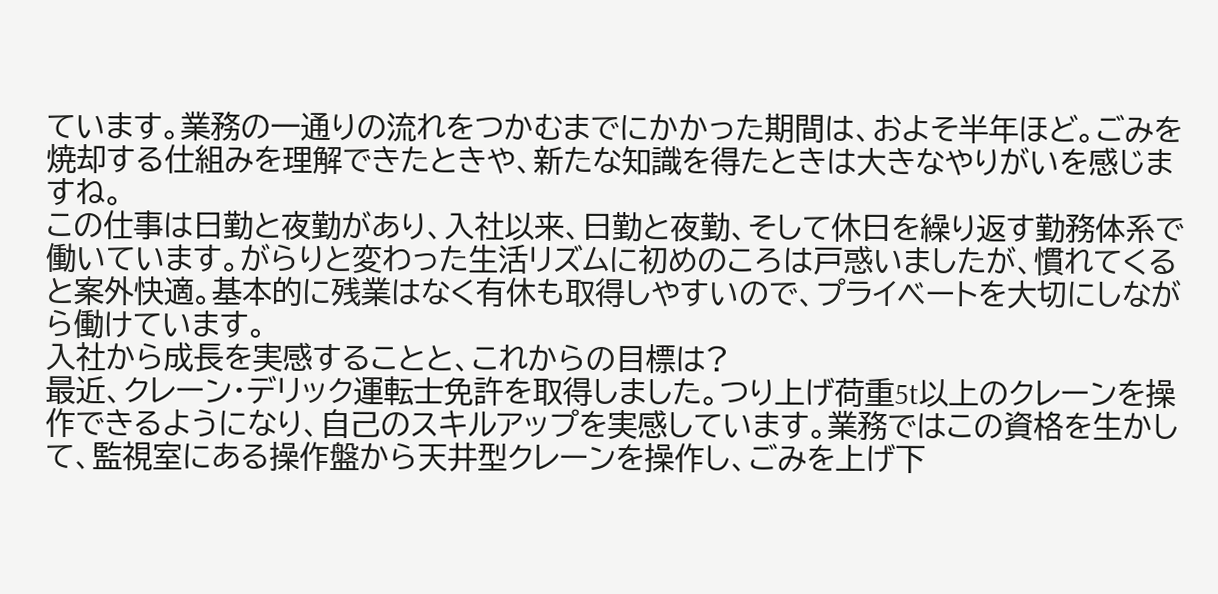ています。業務の一通りの流れをつかむまでにかかった期間は、およそ半年ほど。ごみを焼却する仕組みを理解できたときや、新たな知識を得たときは大きなやりがいを感じますね。
この仕事は日勤と夜勤があり、入社以来、日勤と夜勤、そして休日を繰り返す勤務体系で働いています。がらりと変わった生活リズムに初めのころは戸惑いましたが、慣れてくると案外快適。基本的に残業はなく有休も取得しやすいので、プライベートを大切にしながら働けています。
入社から成長を実感することと、これからの目標は?
最近、クレーン・デリック運転士免許を取得しました。つり上げ荷重5t以上のクレーンを操作できるようになり、自己のスキルアップを実感しています。業務ではこの資格を生かして、監視室にある操作盤から天井型クレーンを操作し、ごみを上げ下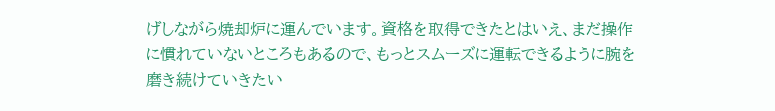げしながら焼却炉に運んでいます。資格を取得できたとはいえ、まだ操作に慣れていないところもあるので、もっとスムーズに運転できるように腕を磨き続けていきたい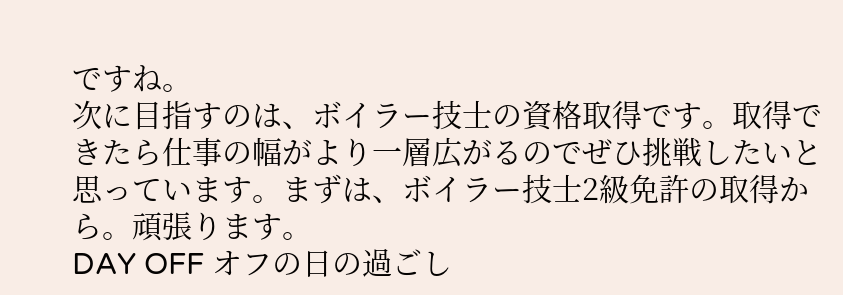ですね。
次に目指すのは、ボイラー技士の資格取得です。取得できたら仕事の幅がより一層広がるのでぜひ挑戦したいと思っています。まずは、ボイラー技士2級免許の取得から。頑張ります。
DAY OFF オフの日の過ごし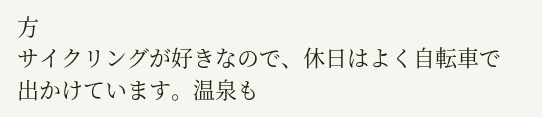方
サイクリングが好きなので、休日はよく自転車で出かけています。温泉も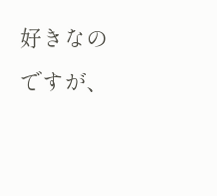好きなのですが、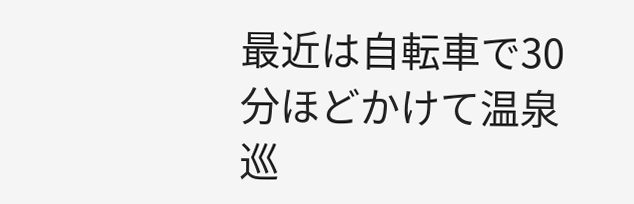最近は自転車で30分ほどかけて温泉巡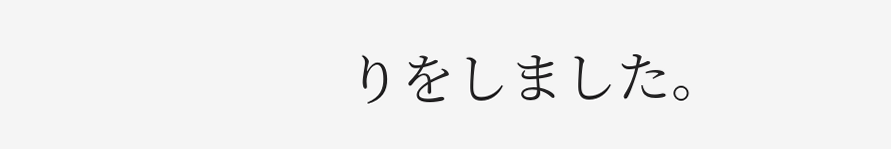りをしました。